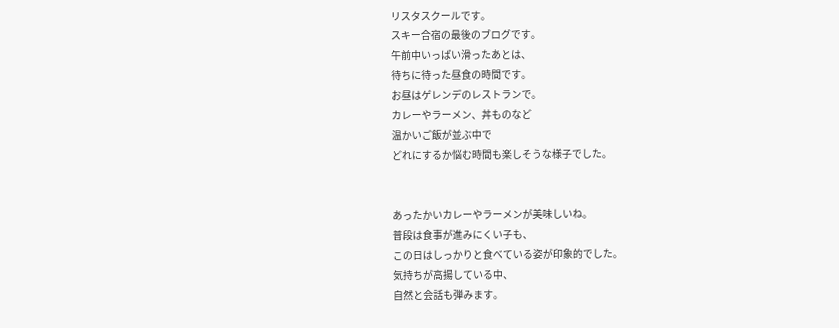リスタスクールです。
スキー合宿の最後のブログです。
午前中いっぱい滑ったあとは、
待ちに待った昼食の時間です。
お昼はゲレンデのレストランで。
カレーやラーメン、丼ものなど
温かいご飯が並ぶ中で
どれにするか悩む時間も楽しそうな様子でした。


あったかいカレーやラーメンが美味しいね。
普段は食事が進みにくい子も、
この日はしっかりと食べている姿が印象的でした。
気持ちが高揚している中、
自然と会話も弾みます。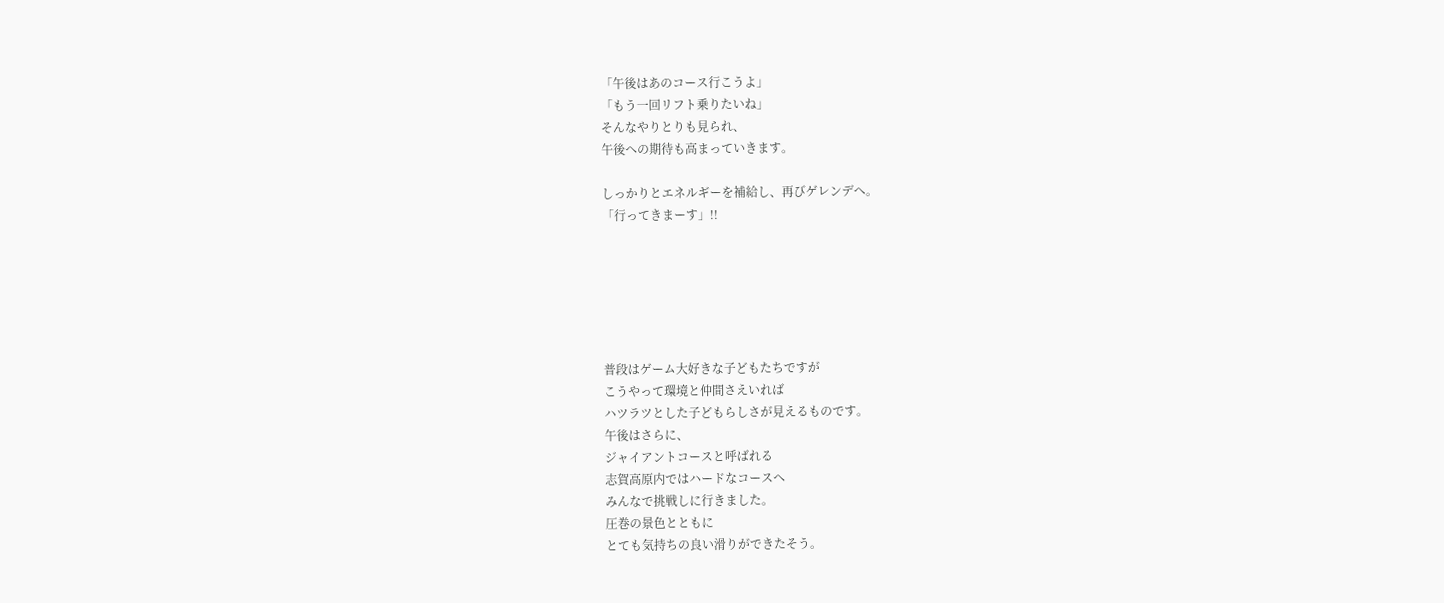「午後はあのコース行こうよ」
「もう一回リフト乗りたいね」
そんなやりとりも見られ、
午後への期待も高まっていきます。

しっかりとエネルギーを補給し、再びゲレンデへ。
「行ってきまーす」!!






普段はゲーム大好きな子どもたちですが
こうやって環境と仲間さえいれば
ハツラツとした子どもらしさが見えるものです。
午後はさらに、
ジャイアントコースと呼ばれる
志賀高原内ではハードなコースへ
みんなで挑戦しに行きました。
圧巻の景色とともに
とても気持ちの良い滑りができたそう。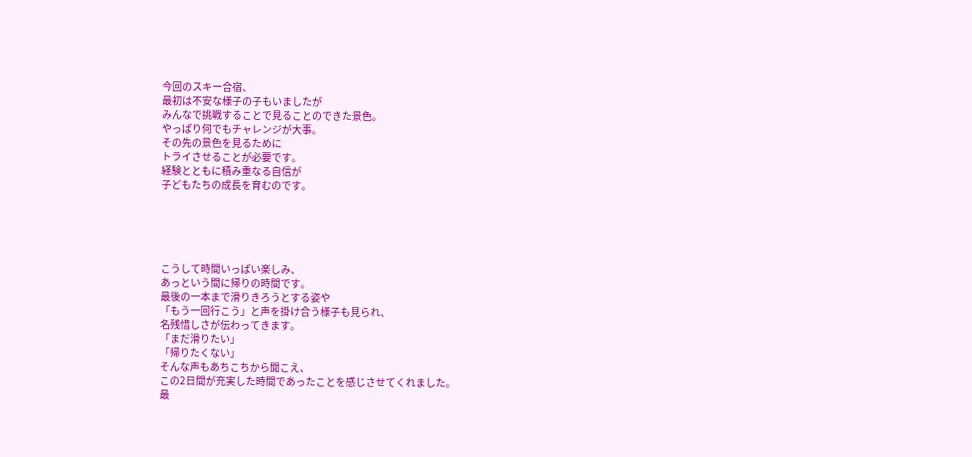今回のスキー合宿、
最初は不安な様子の子もいましたが
みんなで挑戦することで見ることのできた景色。
やっぱり何でもチャレンジが大事。
その先の景色を見るために
トライさせることが必要です。
経験とともに積み重なる自信が
子どもたちの成長を育むのです。





こうして時間いっぱい楽しみ、
あっという間に帰りの時間です。
最後の一本まで滑りきろうとする姿や
「もう一回行こう」と声を掛け合う様子も見られ、
名残惜しさが伝わってきます。
「まだ滑りたい」
「帰りたくない」
そんな声もあちこちから聞こえ、
この2日間が充実した時間であったことを感じさせてくれました。
最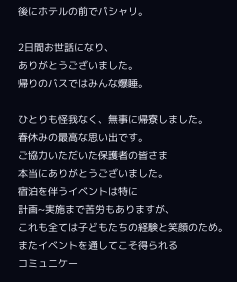後にホテルの前でパシャリ。

2日間お世話になり、
ありがとうございました。
帰りのバスではみんな爆睡。

ひとりも怪我なく、無事に帰寮しました。
春休みの最高な思い出です。
ご協力いただいた保護者の皆さま
本当にありがとうございました。
宿泊を伴うイベントは特に
計画~実施まで苦労もありますが、
これも全ては子どもたちの経験と笑顔のため。
またイベントを通してこそ得られる
コミュニケー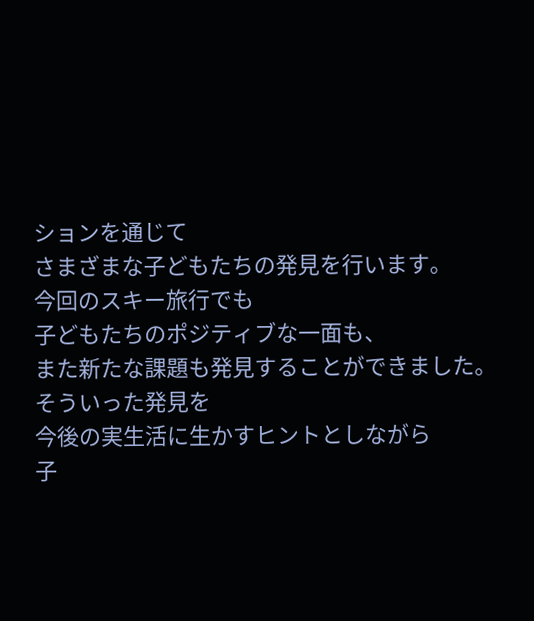ションを通じて
さまざまな子どもたちの発見を行います。
今回のスキー旅行でも
子どもたちのポジティブな一面も、
また新たな課題も発見することができました。
そういった発見を
今後の実生活に生かすヒントとしながら
子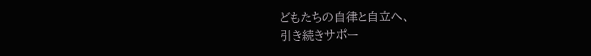どもたちの自律と自立へ、
引き続きサポー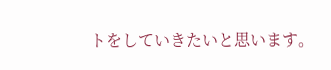トをしていきたいと思います。